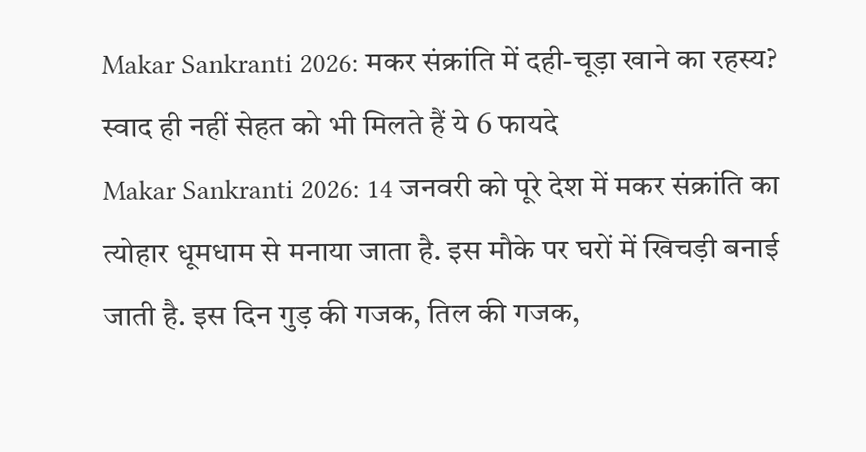Makar Sankranti 2026: मकर संक्रांति में दही-चूड़ा खाने का रहस्य? स्वाद ही नहीं सेहत को भी मिलते हैं ये 6 फायदे
Makar Sankranti 2026: 14 जनवरी को पूरे देश में मकर संक्रांति का त्योहार धूमधाम से मनाया जाता है. इस मौके पर घरों में खिचड़ी बनाई जाती है. इस दिन गुड़ की गजक, तिल की गजक,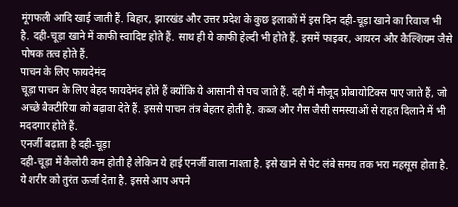मूंगफली आदि खाई जाती हैं. बिहार, झारखंड और उत्तर प्रदेश के कुछ इलाकों में इस दिन दही-चूड़ा खाने का रिवाज भी है. दही-चूड़ा खाने में काफी स्वादिष्ट होते हैं. साथ ही ये काफी हेल्दी भी होते हैं. इसमें फाइबर, आयरन और कैल्शियम जैसे पोषक तत्व होते हैं.
पाचन के लिए फायदेमंद
चूड़ा पाचन के लिए बेहद फायदेमंद होते हैं क्योंकि ये आसानी से पच जाते हैं. दही में मौजूद प्रोबायोटिक्स पाए जाते हैं, जो अच्छे बैक्टीरिया को बढ़ावा देते हैं. इससे पाचन तंत्र बेहतर होती है. कब्ज और गैस जैसी समस्याओं से राहत दिलाने में भी मददगार होते हैं.
एनर्जी बढ़ाता है दही-चूड़ा
दही-चूड़ा में कैलोरी कम होती है लेकिन ये हाई एनर्जी वाला नाश्ता है. इसे खाने से पेट लंबे समय तक भरा महसूस होता है. ये शरीर को तुरंत ऊर्जा देता है. इससे आप अपने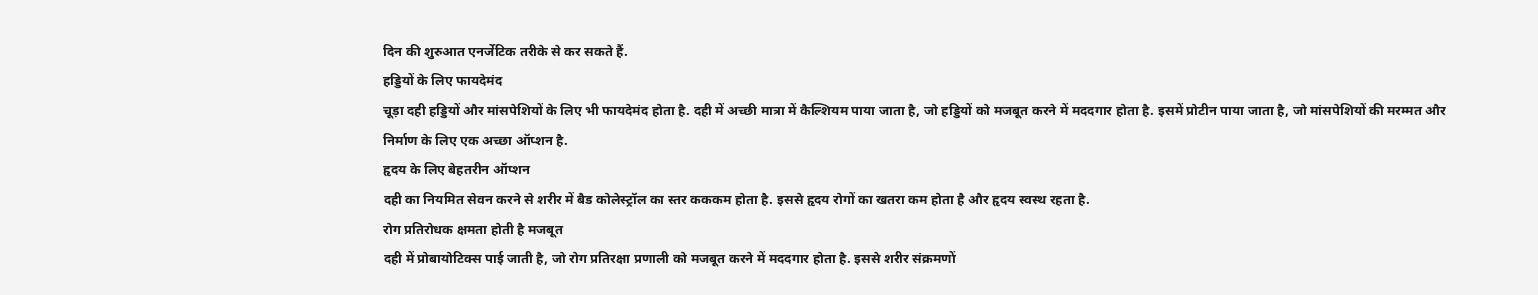दिन की शुरुआत एनर्जेटिक तरीके से कर सकते हैं.
हड्डियों के लिए फायदेमंद
चूड़ा दही हड्डियों और मांसपेशियों के लिए भी फायदेमंद होता है. दही में अच्छी मात्रा में कैल्शियम पाया जाता है, जो हड्डियों को मजबूत करने में मददगार होता है. इसमें प्रोटीन पाया जाता है, जो मांसपेशियों की मरम्मत और निर्माण के लिए एक अच्छा ऑप्शन है.
हृदय के लिए बेहतरीन ऑप्शन
दही का नियमित सेवन करने से शरीर में बैड कोलेस्ट्रॉल का स्तर कककम होता है. इससे हृदय रोगों का खतरा कम होता है और हृदय स्वस्थ रहता है.
रोग प्रतिरोधक क्षमता होती है मजबूत
दही में प्रोबायोटिक्स पाई जाती है, जो रोग प्रतिरक्षा प्रणाली को मजबूत करने में मददगार होता है. इससे शरीर संक्रमणों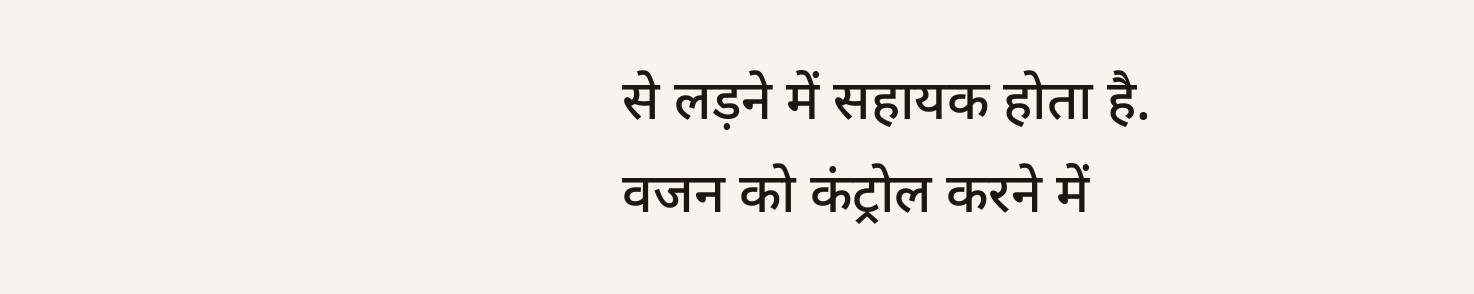से लड़ने में सहायक होता है.
वजन को कंट्रोल करने में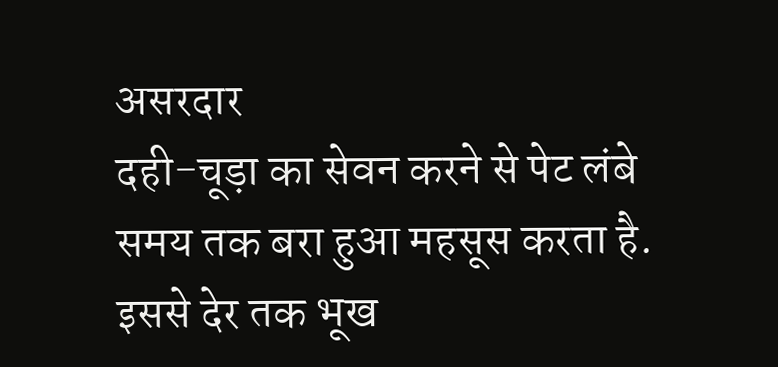असरदार
दही-चूड़ा का सेवन करने से पेट लंबे समय तक बरा हुआ महसूस करता है. इससे देर तक भूख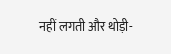नहीं लगती और थोड़ी-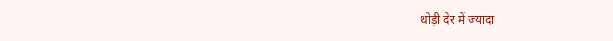थोड़ी देर में ज्यादा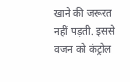खाने की जरूरत नहीं पड़ती. इससे वजन को कंट्रोल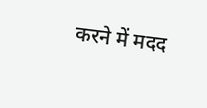करने में मदद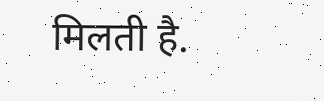मिलती है.